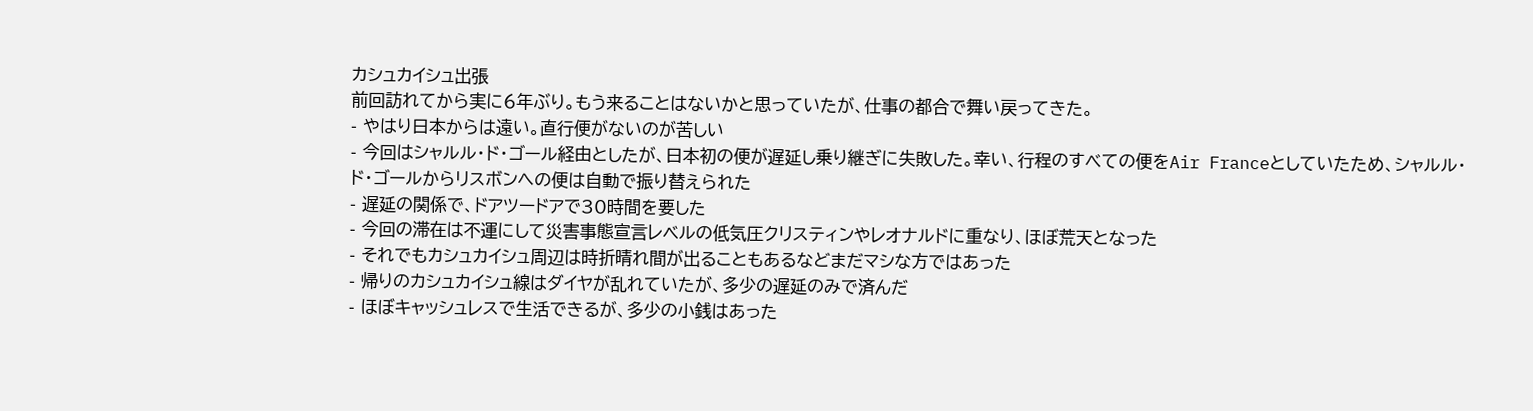カシュカイシュ出張
前回訪れてから実に6年ぶり。もう来ることはないかと思っていたが、仕事の都合で舞い戻ってきた。
- やはり日本からは遠い。直行便がないのが苦しい
- 今回はシャルル・ド・ゴール経由としたが、日本初の便が遅延し乗り継ぎに失敗した。幸い、行程のすべての便をAir Franceとしていたため、シャルル・ド・ゴールからリスボンへの便は自動で振り替えられた
- 遅延の関係で、ドアツードアで30時間を要した
- 今回の滞在は不運にして災害事態宣言レベルの低気圧クリスティンやレオナルドに重なり、ほぼ荒天となった
- それでもカシュカイシュ周辺は時折晴れ間が出ることもあるなどまだマシな方ではあった
- 帰りのカシュカイシュ線はダイヤが乱れていたが、多少の遅延のみで済んだ
- ほぼキャッシュレスで生活できるが、多少の小銭はあった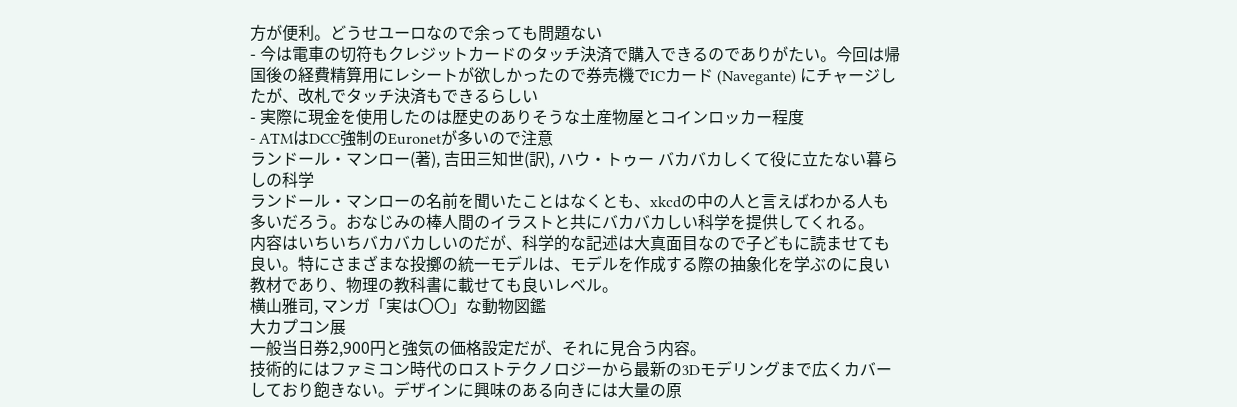方が便利。どうせユーロなので余っても問題ない
- 今は電車の切符もクレジットカードのタッチ決済で購入できるのでありがたい。今回は帰国後の経費精算用にレシートが欲しかったので券売機でICカード (Navegante) にチャージしたが、改札でタッチ決済もできるらしい
- 実際に現金を使用したのは歴史のありそうな土産物屋とコインロッカー程度
- ATMはDCC強制のEuronetが多いので注意
ランドール・マンロー(著), 吉田三知世(訳), ハウ・トゥー バカバカしくて役に立たない暮らしの科学
ランドール・マンローの名前を聞いたことはなくとも、xkcdの中の人と言えばわかる人も多いだろう。おなじみの棒人間のイラストと共にバカバカしい科学を提供してくれる。
内容はいちいちバカバカしいのだが、科学的な記述は大真面目なので子どもに読ませても良い。特にさまざまな投擲の統一モデルは、モデルを作成する際の抽象化を学ぶのに良い教材であり、物理の教科書に載せても良いレベル。
横山雅司, マンガ「実は〇〇」な動物図鑑
大カプコン展
一般当日券2,900円と強気の価格設定だが、それに見合う内容。
技術的にはファミコン時代のロストテクノロジーから最新の3Dモデリングまで広くカバーしており飽きない。デザインに興味のある向きには大量の原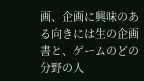画、企画に興味のある向きには生の企画書と、ゲームのどの分野の人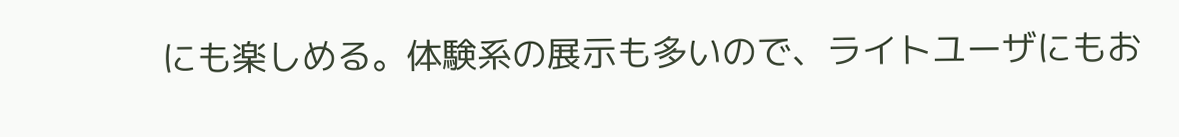にも楽しめる。体験系の展示も多いので、ライトユーザにもお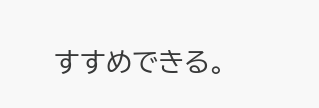すすめできる。